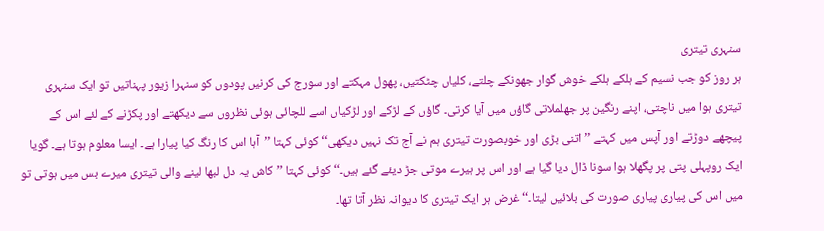سنہری تیتری
ہر روز کو جب نسیم کے ہلکے ہلکے خوش گوار جھونکے چلتے، کلیاں چٹکتیں، پھول مہکتے اور سورج کی کرنیں پودوں کو سنہرا زیور پہناتیں تو ایک سنہری تیتری ہوا میں ناچتی، اپنے رنگین پر جھلملاتی گاؤں میں آیا کرتی۔ گاؤں کے لڑکے اور لڑکیاں اسے للچائی ہوئی نظروں سے دیکھتے اور پکڑنے کے لئے اس کے پیچھے دوڑتے اور آپس میں کہتے ’’اتنی بڑی اور خوبصورت تیتری ہم نے آج تک نہیں دیکھی‘‘ کوئی کہتا ’’آہا اس کا رنگ کیا پیارا ہے۔ ایسا معلوم ہوتا ہے۔ گویا ایک روپہلی پتی پر پگھلا ہوا سونا ڈال دیا گیا ہے اور اس پر ہیرے موتی جڑ دیئے گئے ہیں۔‘‘ کوئی کہتا ’’کاش یہ دل لبھا لینے والی تیتری میرے بس میں ہوتی تو میں اس کی پیاری پیاری صورت کی بلائیں لیتا۔‘‘ غرض ہر ایک تیتری کا دیوانہ نظر آتا تھا۔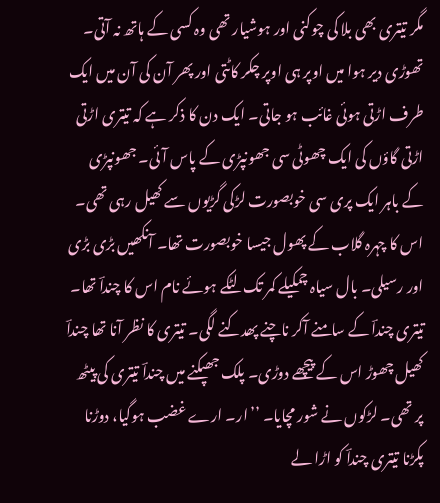مگر تیتری بھی بلا کی چوکنی اور ہوشیار تھی وہ کسی کے ہاتھ نہ آتی۔ تھوڑی دیر ہوا میں اوپر ہی اوپر چکر کاٹتی اور پھر آن کی آن میں ایک طرف اڑتی ہوئی غائب ہو جاتی۔ ایک دن کا ذکر ہے کہ تیتری اڑتی اڑتی گاؤں کی ایک چھوٹی سی جھونپڑی کے پاس آئی۔ جھونپڑی کے باہر ایک پری سی خوبصورت لڑکی گڑیوں سے کھیل رہی تھی۔ اس کا چہرہ گلاب کے پھول جیسا خوبصورت تھا۔ آنکھیں بڑی بڑی اور رسیلی۔ بال سیاہ چمکیلے کمر تک لٹکے ہوئے نام اس کا چنداؔ تھا۔ تیتری چنداؔ کے سامنے آکر ناچنے پھدکنے لگی۔ تیتری کا نظر آنا تھا چنداؔ کھیل چھوڑ اس کے پیچھے دوڑی۔ پلک جھپکنے میں چنداؔ تیتری کی پیٹھ پر تھی۔ لڑکوں نے شور مچایا۔ ’’ار۔ ارے غضب ہوگیا، دوڑنا پکڑنا تیتری چنداؔ کو اڑا لے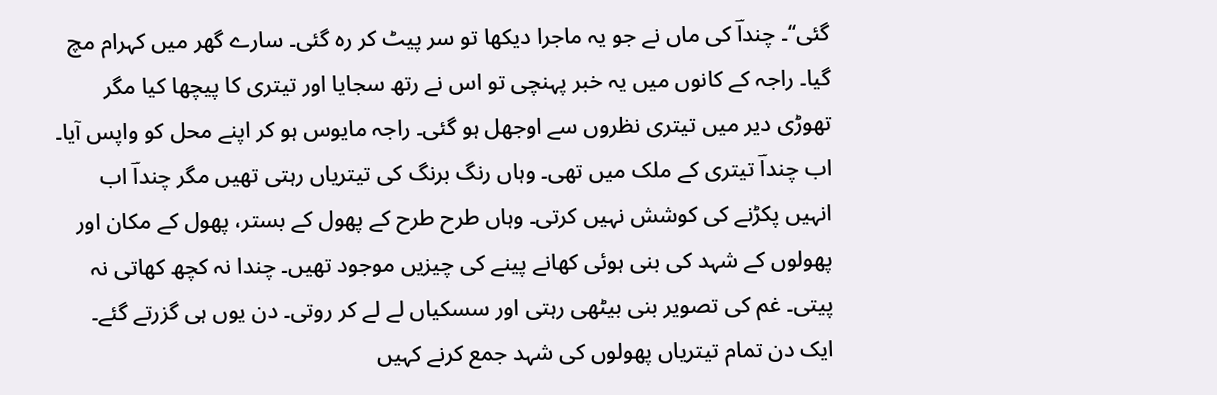گئی‘‘۔ چنداؔ کی ماں نے جو یہ ماجرا دیکھا تو سر پیٹ کر رہ گئی۔ سارے گھر میں کہرام مچ گیا۔ راجہ کے کانوں میں یہ خبر پہنچی تو اس نے رتھ سجایا اور تیتری کا پیچھا کیا مگر تھوڑی دیر میں تیتری نظروں سے اوجھل ہو گئی۔ راجہ مایوس ہو کر اپنے محل کو واپس آیا۔ اب چنداؔ تیتری کے ملک میں تھی۔ وہاں رنگ برنگ کی تیتریاں رہتی تھیں مگر چنداؔ اب انہیں پکڑنے کی کوشش نہیں کرتی۔ وہاں طرح طرح کے پھول کے بستر، پھول کے مکان اور پھولوں کے شہد کی بنی ہوئی کھانے پینے کی چیزیں موجود تھیں۔ چندا نہ کچھ کھاتی نہ پیتی۔ غم کی تصویر بنی بیٹھی رہتی اور سسکیاں لے لے کر روتی۔ دن یوں ہی گزرتے گئے۔ ایک دن تمام تیتریاں پھولوں کی شہد جمع کرنے کہیں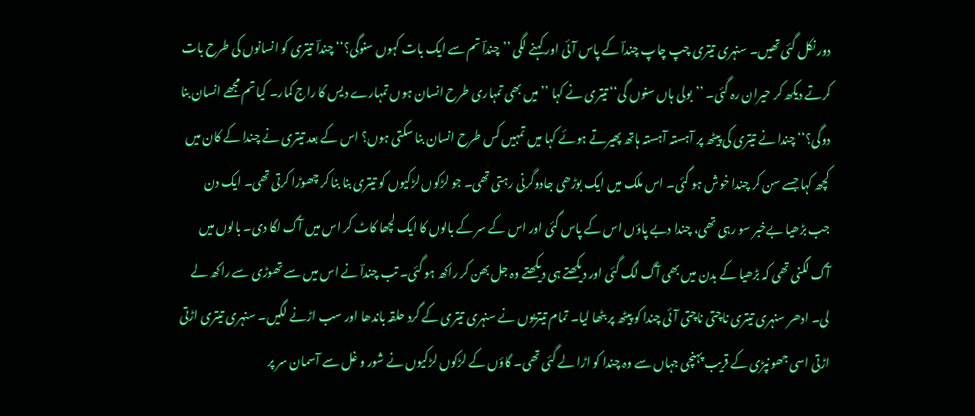دور نکل گئی تھیں۔ سنہری تیتری چپ چاپ چنداؔ کے پاس آئی اور کہنے لگی ’’چنداؔ تم سے ایک بات کہوں سنوگی؟‘‘ چنداؔ تیتری کو انسانوں کی طرح بات کرتے دیکھ کر حیران رہ گئی۔ ’’بولی ہاں سنوں گی‘‘ تیتری نے کہا ’’میں بھی تمہاری طرح انسان ہوں تمہارے دیس کا راج کمار۔ کیا تم مجھے انسان بنا دوگی؟‘‘ چندا نے تیتری کی پیٹھ پر آہستہ آہستہ ہاتھ پھیرتے ہوئے کہا میں تمہیں کس طرح انسان بنا سکتی ہوں؟ اس کے بعد تیتری نے چندا کے کان میں کچھ کہا جسے سن کر چندا خوش ہو گئی۔ اس ملک میں ایک بوڑھی جادوگرنی رہتی تھی۔ جو لڑکوں لڑکیوں کو تیتری بنا بنا کر چھوڑا کرتی تھی۔ ایک دن جب بڑھیا بےخبر سو رہی تھی، چندا دبے پاؤں اس کے پاس گئی اور اس کے سر کے بالوں کا ایک لچھا کاٹ کر اس میں آگ لگا دی۔ بالوں میں آگ لگنی تھی کہ بڑھیا کے بدن میں بھی آگ لگ گئی اور دیکھتے ہی دیکھتے وہ جل بھن کر راکھ ہو گئی۔ تب چنداؔ نے اس میں سے تھوڑی سے راکھ لے لی۔ ادھر سنہری تیتری ناچتی ناچتی آئی چندا کو پیٹھ پر بٹھا لیا۔ تمام تیتریوں نے سنہری تیتری کے گرد حلقہ باندھا اور سب اڑنے لگیں۔ سنہری تیتری اڑتی اڑتی اسی جھونپڑی کے قریب پہنچی جہاں سے وہ چندا کو اڑا لے گئی تھی۔ گاؤں کے لڑکوں لڑکیوں نے شور و غل سے آسمان سر پر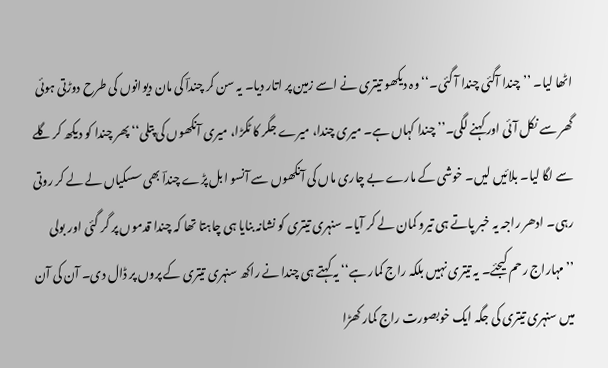اٹھا لیا۔ ’’چندا آگئی چندا آ گئی۔‘‘ وہ دیکھو تیتری نے اسے زمین پر اتار دیا۔ یہ سن کر چنداؔ کی مان دیوانوں کی طرح دوڑتی ہوئی گھر سے نکل آئی اور کہنے لگی۔’’ چندا کہاں ہے۔ میری چندا، میرے جگر کا ٹکڑا، میری آنکھوں کی پتلی‘‘ پھر چندا کو دیکھ کر گلے سے لگا لیا۔ بلائیں لیں۔ خوشی کے مارے بے چاری ماں کی آنکھوں سے آنسو ابل پڑے چنداؔ بھی سسکیاں لے لے کر روتی رہی۔ ادھر راجہ یہ خبر پاتے ہی تیرو کمان لے کر آیا۔ سنہری تیتری کو نشانہ بنایا ہی چاہتا تھا کہ چندا قدموں پر گر گئی اور بولی ’’مہاراج رحم کیجئے۔ یہ تیتری نہیں بلکہ راج کمار ہے‘‘ یہ کہتے ہی چندا نے راکھ سنہری تیتری کے پروں پر ڈال دی۔ آن کی آن میں سنہری تیتری کی جگہ ایک خوبصورت راج کمار کھڑا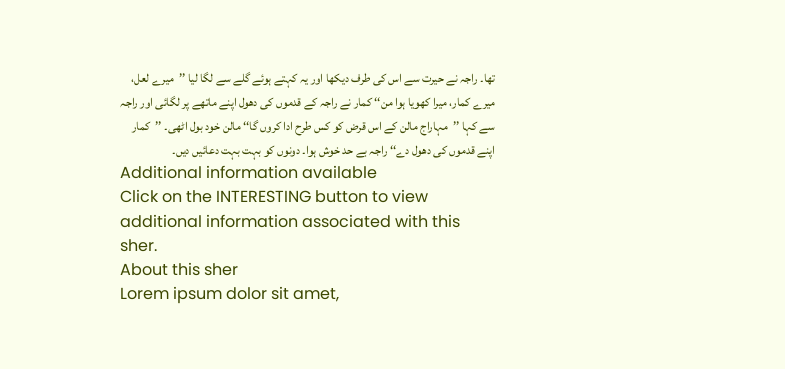تھا۔ راجہ نے حیرت سے اس کی طرف دیکھا اور یہ کہتے ہوئے گلے سے لگا لیا ’’میرے لعل، میرے کمار، میرا کھویا ہوا من‘‘ کمار نے راجہ کے قدموں کی دھول اپنے ماتھے پر لگائی اور راجہ سے کہا ’’مہاراج مالن کے اس قرض کو کس طرح ادا کروں گا‘‘ مالن خود بول اٹھی۔ ’’کمار اپنے قدموں کی دھول دے‘‘ راجہ بے حد خوش ہوا۔ دونوں کو بہت بہت دعائیں دیں۔
Additional information available
Click on the INTERESTING button to view additional information associated with this sher.
About this sher
Lorem ipsum dolor sit amet,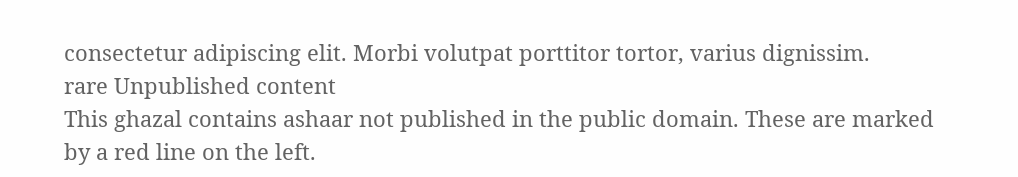consectetur adipiscing elit. Morbi volutpat porttitor tortor, varius dignissim.
rare Unpublished content
This ghazal contains ashaar not published in the public domain. These are marked by a red line on the left.